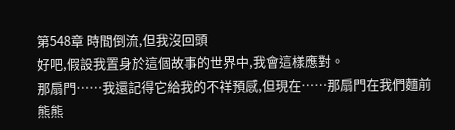第548章 時間倒流,但我沒回頭
好吧,假設我置身於這個故事的世界中,我會這樣應對。
那扇門……我還記得它給我的不祥預感,但現在……那扇門在我們麵前熊熊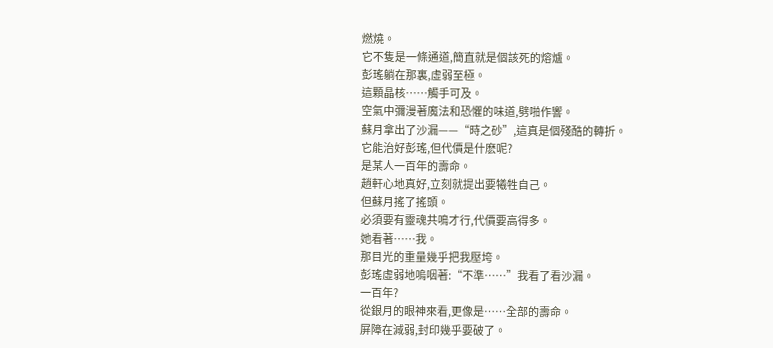燃燒。
它不隻是一條通道,簡直就是個該死的熔爐。
彭瑤躺在那裏,虛弱至極。
這顆晶核……觸手可及。
空氣中彌漫著魔法和恐懼的味道,劈啪作響。
蘇月拿出了沙漏——“時之砂”,這真是個殘酷的轉折。
它能治好彭瑤,但代價是什麽呢?
是某人一百年的壽命。
趙軒心地真好,立刻就提出要犧牲自己。
但蘇月搖了搖頭。
必須要有靈魂共鳴才行,代價要高得多。
她看著……我。
那目光的重量幾乎把我壓垮。
彭瑤虛弱地嗚咽著:“不準……”我看了看沙漏。
一百年?
從銀月的眼神來看,更像是……全部的壽命。
屏障在減弱,封印幾乎要破了。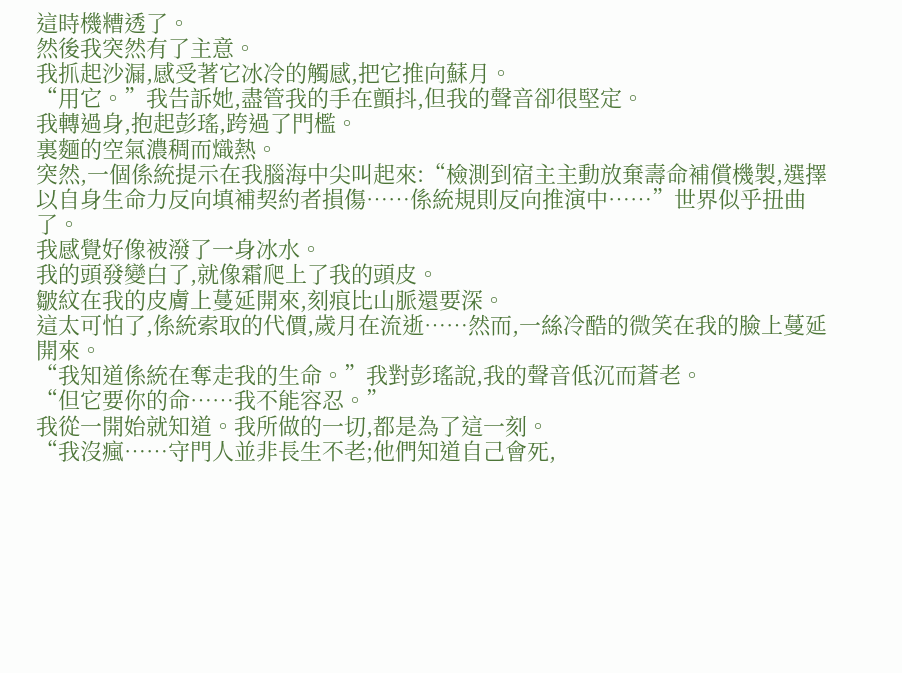這時機糟透了。
然後我突然有了主意。
我抓起沙漏,感受著它冰冷的觸感,把它推向蘇月。
“用它。”我告訴她,盡管我的手在顫抖,但我的聲音卻很堅定。
我轉過身,抱起彭瑤,跨過了門檻。
裏麵的空氣濃稠而熾熱。
突然,一個係統提示在我腦海中尖叫起來:“檢測到宿主主動放棄壽命補償機製,選擇以自身生命力反向填補契約者損傷……係統規則反向推演中……”世界似乎扭曲了。
我感覺好像被潑了一身冰水。
我的頭發變白了,就像霜爬上了我的頭皮。
皺紋在我的皮膚上蔓延開來,刻痕比山脈還要深。
這太可怕了,係統索取的代價,歲月在流逝……然而,一絲冷酷的微笑在我的臉上蔓延開來。
“我知道係統在奪走我的生命。”我對彭瑤說,我的聲音低沉而蒼老。
“但它要你的命……我不能容忍。”
我從一開始就知道。我所做的一切,都是為了這一刻。
“我沒瘋……守門人並非長生不老;他們知道自己會死,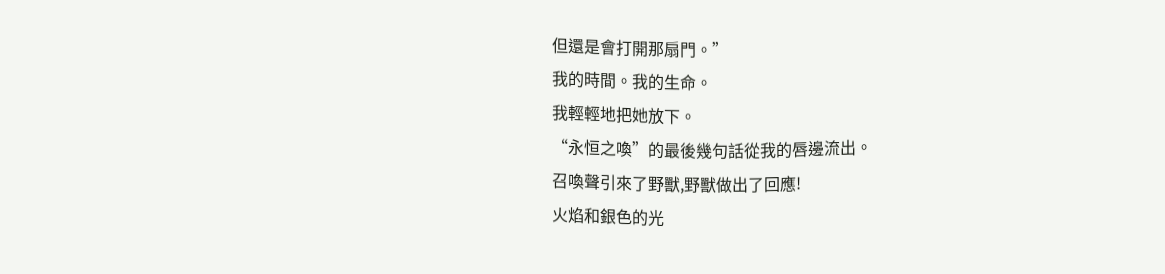但還是會打開那扇門。”
我的時間。我的生命。
我輕輕地把她放下。
“永恒之喚”的最後幾句話從我的唇邊流出。
召喚聲引來了野獸,野獸做出了回應!
火焰和銀色的光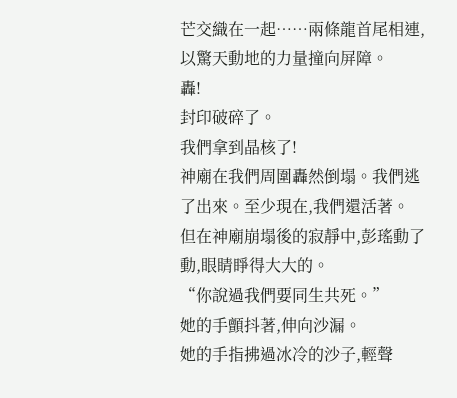芒交織在一起……兩條龍首尾相連,以驚天動地的力量撞向屏障。
轟!
封印破碎了。
我們拿到晶核了!
神廟在我們周圍轟然倒塌。我們逃了出來。至少現在,我們還活著。
但在神廟崩塌後的寂靜中,彭瑤動了動,眼睛睜得大大的。
“你說過我們要同生共死。”
她的手顫抖著,伸向沙漏。
她的手指拂過冰冷的沙子,輕聲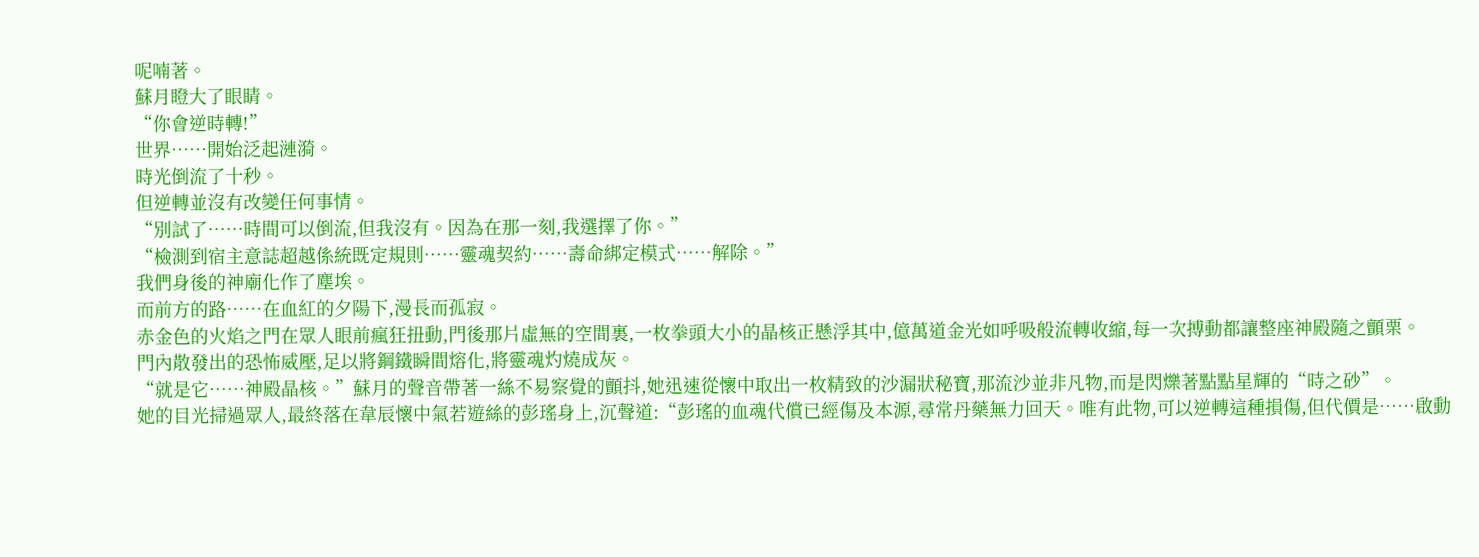呢喃著。
蘇月瞪大了眼睛。
“你會逆時轉!”
世界……開始泛起漣漪。
時光倒流了十秒。
但逆轉並沒有改變任何事情。
“別試了……時間可以倒流,但我沒有。因為在那一刻,我選擇了你。”
“檢測到宿主意誌超越係統既定規則……靈魂契約……壽命綁定模式……解除。”
我們身後的神廟化作了塵埃。
而前方的路……在血紅的夕陽下,漫長而孤寂。
赤金色的火焰之門在眾人眼前瘋狂扭動,門後那片虛無的空間裏,一枚拳頭大小的晶核正懸浮其中,億萬道金光如呼吸般流轉收縮,每一次搏動都讓整座神殿隨之顫栗。
門內散發出的恐怖威壓,足以將鋼鐵瞬間熔化,將靈魂灼燒成灰。
“就是它……神殿晶核。”蘇月的聲音帶著一絲不易察覺的顫抖,她迅速從懷中取出一枚精致的沙漏狀秘寶,那流沙並非凡物,而是閃爍著點點星輝的“時之砂”。
她的目光掃過眾人,最終落在韋辰懷中氣若遊絲的彭瑤身上,沉聲道:“彭瑤的血魂代償已經傷及本源,尋常丹藥無力回天。唯有此物,可以逆轉這種損傷,但代價是……啟動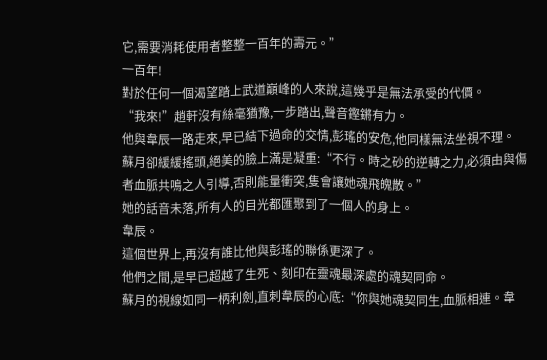它,需要消耗使用者整整一百年的壽元。”
一百年!
對於任何一個渴望踏上武道巔峰的人來說,這幾乎是無法承受的代價。
“我來!”趙軒沒有絲毫猶豫,一步踏出,聲音鏗鏘有力。
他與韋辰一路走來,早已結下過命的交情,彭瑤的安危,他同樣無法坐視不理。
蘇月卻緩緩搖頭,絕美的臉上滿是凝重:“不行。時之砂的逆轉之力,必須由與傷者血脈共鳴之人引導,否則能量衝突,隻會讓她魂飛魄散。”
她的話音未落,所有人的目光都匯聚到了一個人的身上。
韋辰。
這個世界上,再沒有誰比他與彭瑤的聯係更深了。
他們之間,是早已超越了生死、刻印在靈魂最深處的魂契同命。
蘇月的視線如同一柄利劍,直刺韋辰的心底:“你與她魂契同生,血脈相連。韋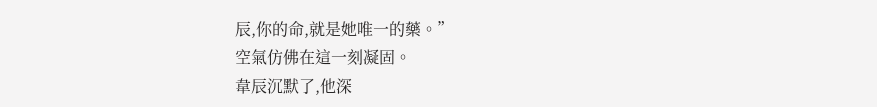辰,你的命,就是她唯一的藥。”
空氣仿佛在這一刻凝固。
韋辰沉默了,他深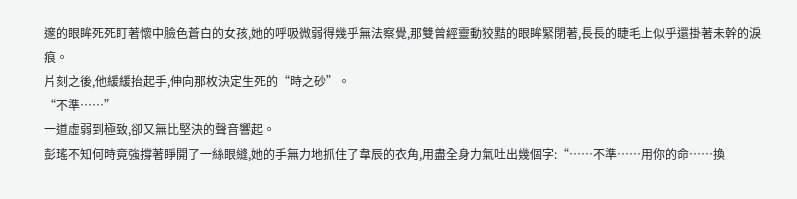邃的眼眸死死盯著懷中臉色蒼白的女孩,她的呼吸微弱得幾乎無法察覺,那雙曾經靈動狡黠的眼眸緊閉著,長長的睫毛上似乎還掛著未幹的淚痕。
片刻之後,他緩緩抬起手,伸向那枚決定生死的“時之砂”。
“不準……”
一道虛弱到極致,卻又無比堅決的聲音響起。
彭瑤不知何時竟強撐著睜開了一絲眼縫,她的手無力地抓住了韋辰的衣角,用盡全身力氣吐出幾個字:“……不準……用你的命……換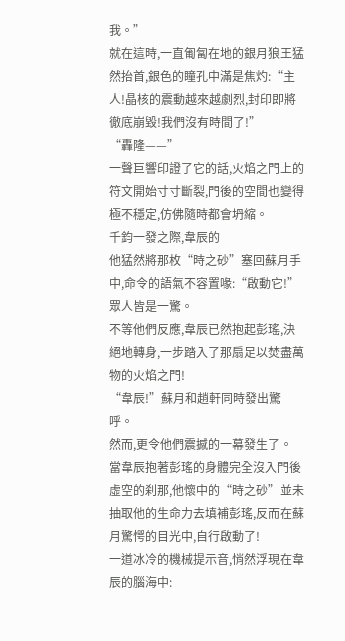我。”
就在這時,一直匍匐在地的銀月狼王猛然抬首,銀色的瞳孔中滿是焦灼:“主人!晶核的震動越來越劇烈,封印即將徹底崩毀!我們沒有時間了!”
“轟隆——”
一聲巨響印證了它的話,火焰之門上的符文開始寸寸斷裂,門後的空間也變得極不穩定,仿佛隨時都會坍縮。
千鈞一發之際,韋辰的
他猛然將那枚“時之砂”塞回蘇月手中,命令的語氣不容置喙:“啟動它!”
眾人皆是一驚。
不等他們反應,韋辰已然抱起彭瑤,決絕地轉身,一步踏入了那扇足以焚盡萬物的火焰之門!
“韋辰!”蘇月和趙軒同時發出驚呼。
然而,更令他們震撼的一幕發生了。
當韋辰抱著彭瑤的身體完全沒入門後虛空的刹那,他懷中的“時之砂”並未抽取他的生命力去填補彭瑤,反而在蘇月驚愕的目光中,自行啟動了!
一道冰冷的機械提示音,悄然浮現在韋辰的腦海中: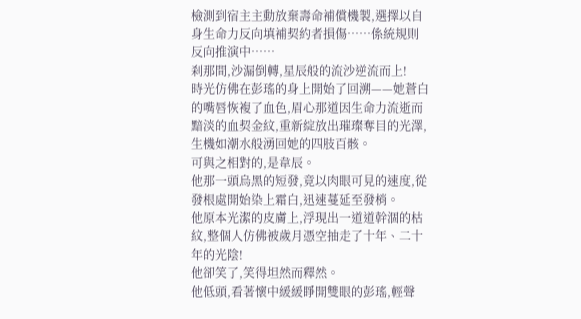檢測到宿主主動放棄壽命補償機製,選擇以自身生命力反向填補契約者損傷……係統規則反向推演中……
刹那間,沙漏倒轉,星辰般的流沙逆流而上!
時光仿佛在彭瑤的身上開始了回溯——她蒼白的嘴唇恢複了血色,眉心那道因生命力流逝而黯淡的血契金紋,重新綻放出璀璨奪目的光澤,生機如潮水般湧回她的四肢百骸。
可與之相對的,是韋辰。
他那一頭烏黑的短發,竟以肉眼可見的速度,從發根處開始染上霜白,迅速蔓延至發梢。
他原本光潔的皮膚上,浮現出一道道幹涸的枯紋,整個人仿佛被歲月憑空抽走了十年、二十年的光陰!
他卻笑了,笑得坦然而釋然。
他低頭,看著懷中緩緩睜開雙眼的彭瑤,輕聲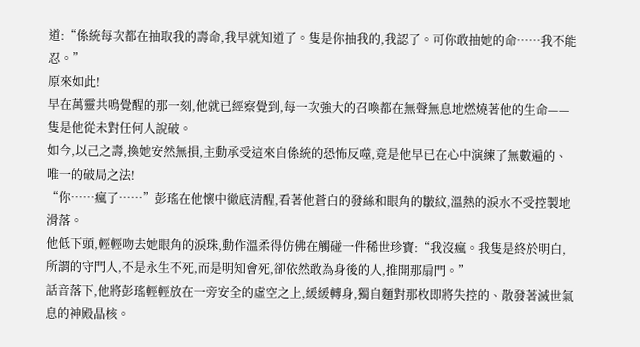道:“係統每次都在抽取我的壽命,我早就知道了。隻是你抽我的,我認了。可你敢抽她的命……我不能忍。”
原來如此!
早在萬靈共鳴覺醒的那一刻,他就已經察覺到,每一次強大的召喚都在無聲無息地燃燒著他的生命——隻是他從未對任何人說破。
如今,以己之壽,換她安然無損,主動承受這來自係統的恐怖反噬,竟是他早已在心中演練了無數遍的、唯一的破局之法!
“你……瘋了……”彭瑤在他懷中徹底清醒,看著他蒼白的發絲和眼角的皺紋,溫熱的淚水不受控製地滑落。
他低下頭,輕輕吻去她眼角的淚珠,動作溫柔得仿佛在觸碰一件稀世珍寶:“我沒瘋。我隻是終於明白,所謂的守門人,不是永生不死,而是明知會死,卻依然敢為身後的人,推開那扇門。”
話音落下,他將彭瑤輕輕放在一旁安全的虛空之上,緩緩轉身,獨自麵對那枚即將失控的、散發著滅世氣息的神殿晶核。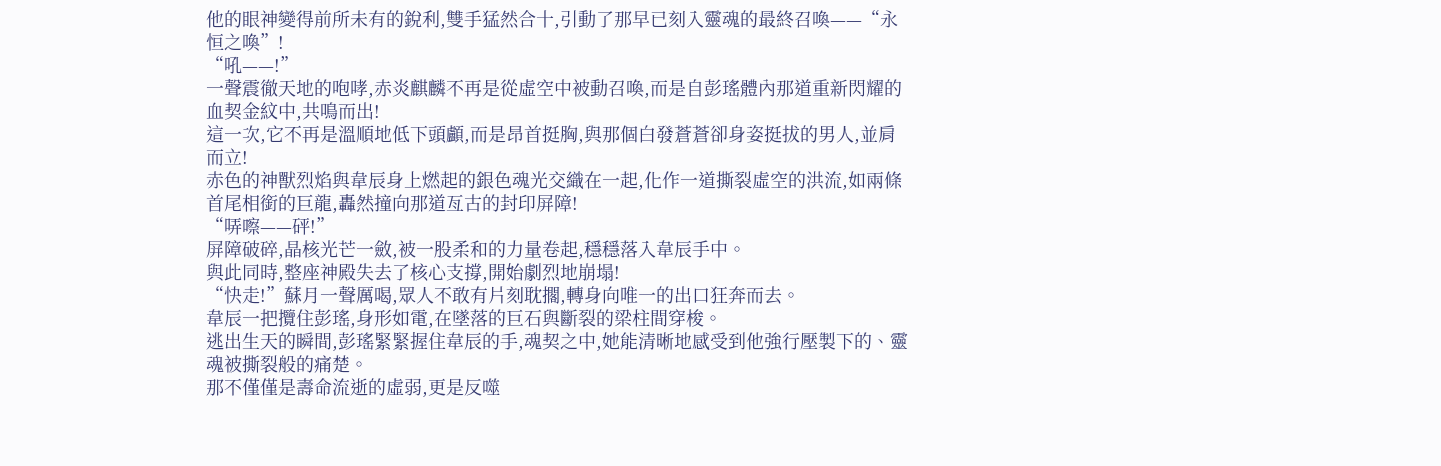他的眼神變得前所未有的銳利,雙手猛然合十,引動了那早已刻入靈魂的最終召喚——“永恒之喚”!
“吼——!”
一聲震徹天地的咆哮,赤炎麒麟不再是從虛空中被動召喚,而是自彭瑤體內那道重新閃耀的血契金紋中,共鳴而出!
這一次,它不再是溫順地低下頭顱,而是昂首挺胸,與那個白發蒼蒼卻身姿挺拔的男人,並肩而立!
赤色的神獸烈焰與韋辰身上燃起的銀色魂光交織在一起,化作一道撕裂虛空的洪流,如兩條首尾相銜的巨龍,轟然撞向那道亙古的封印屏障!
“哢嚓——砰!”
屏障破碎,晶核光芒一斂,被一股柔和的力量卷起,穩穩落入韋辰手中。
與此同時,整座神殿失去了核心支撐,開始劇烈地崩塌!
“快走!”蘇月一聲厲喝,眾人不敢有片刻耽擱,轉身向唯一的出口狂奔而去。
韋辰一把攬住彭瑤,身形如電,在墜落的巨石與斷裂的梁柱間穿梭。
逃出生天的瞬間,彭瑤緊緊握住韋辰的手,魂契之中,她能清晰地感受到他強行壓製下的、靈魂被撕裂般的痛楚。
那不僅僅是壽命流逝的虛弱,更是反噬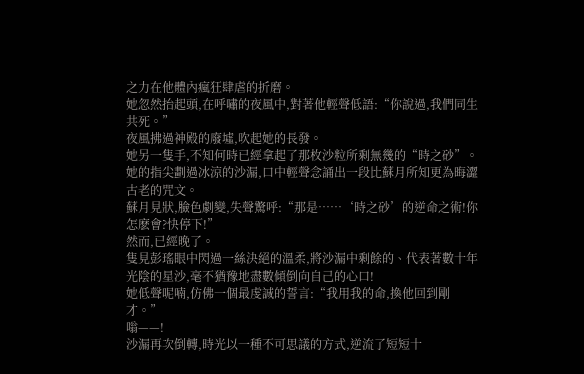之力在他體內瘋狂肆虐的折磨。
她忽然抬起頭,在呼嘯的夜風中,對著他輕聲低語:“你說過,我們同生共死。”
夜風拂過神殿的廢墟,吹起她的長發。
她另一隻手,不知何時已經拿起了那枚沙粒所剩無幾的“時之砂”。
她的指尖劃過冰涼的沙漏,口中輕聲念誦出一段比蘇月所知更為晦澀古老的咒文。
蘇月見狀,臉色劇變,失聲驚呼:“那是……‘時之砂’的逆命之術!你怎麽會?快停下!”
然而,已經晚了。
隻見彭瑤眼中閃過一絲決絕的溫柔,將沙漏中剩餘的、代表著數十年光陰的星沙,毫不猶豫地盡數傾倒向自己的心口!
她低聲呢喃,仿佛一個最虔誠的誓言:“我用我的命,換他回到剛才。”
嗡——!
沙漏再次倒轉,時光以一種不可思議的方式,逆流了短短十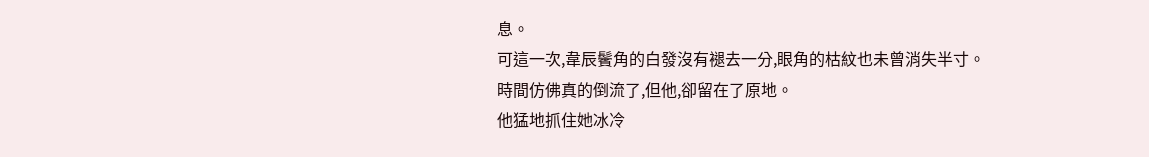息。
可這一次,韋辰鬢角的白發沒有褪去一分,眼角的枯紋也未曾消失半寸。
時間仿佛真的倒流了,但他,卻留在了原地。
他猛地抓住她冰冷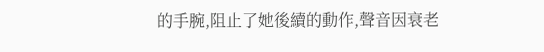的手腕,阻止了她後續的動作,聲音因衰老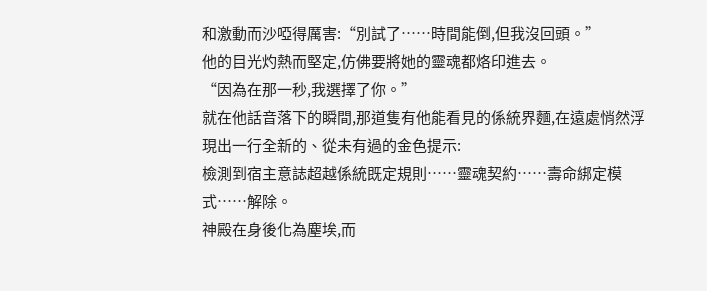和激動而沙啞得厲害:“別試了……時間能倒,但我沒回頭。”
他的目光灼熱而堅定,仿佛要將她的靈魂都烙印進去。
“因為在那一秒,我選擇了你。”
就在他話音落下的瞬間,那道隻有他能看見的係統界麵,在遠處悄然浮現出一行全新的、從未有過的金色提示:
檢測到宿主意誌超越係統既定規則……靈魂契約……壽命綁定模式……解除。
神殿在身後化為塵埃,而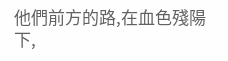他們前方的路,在血色殘陽下,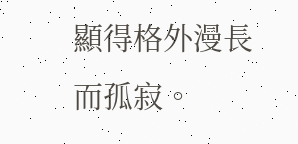顯得格外漫長而孤寂。